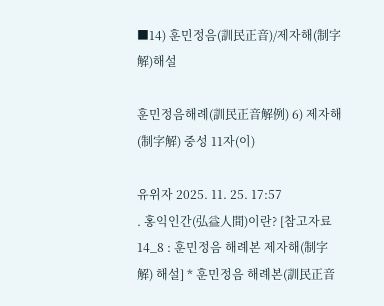■14) 훈민정음(訓民正音)/제자해(制字解)해설

훈민정음해례(訓民正音解例) 6) 제자해(制字解) 중성 11자(이)

유위자 2025. 11. 25. 17:57
. 홍익인간(弘益人間)이란? [참고자료14_8 : 훈민정음 해례본 제자해(制字解) 해설] * 훈민정음 해례본(訓民正音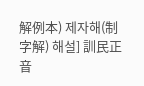解例本) 제자해(制字解) 해설] 訓民正音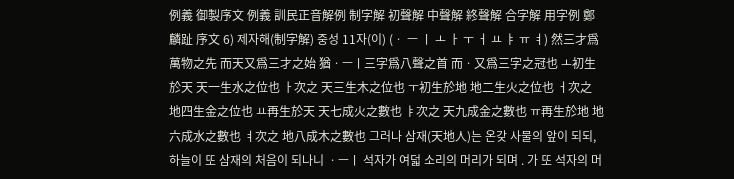例義 御製序文 例義 訓民正音解例 制字解 初聲解 中聲解 終聲解 合字解 用字例 鄭麟趾 序文 6) 제자해(制字解) 중성 11자(이) (ㆍ ㅡ ㅣ ㅗ ㅏ ㅜ ㅓ ㅛ ㅑ ㅠ ㅕ) 然三才爲萬物之先 而天又爲三才之始 猶ㆍㅡㅣ三字爲八聲之首 而ㆍ又爲三字之冠也 ㅗ初生於天 天一生水之位也 ㅏ次之 天三生木之位也 ㅜ初生於地 地二生火之位也 ㅓ次之 地四生金之位也 ㅛ再生於天 天七成火之數也 ㅑ次之 天九成金之數也 ㅠ再生於地 地六成水之數也 ㅕ次之 地八成木之數也 그러나 삼재(天地人)는 온갖 사물의 앞이 되되, 하늘이 또 삼재의 처음이 되나니 ㆍㅡㅣ 석자가 여덟 소리의 머리가 되며 . 가 또 석자의 머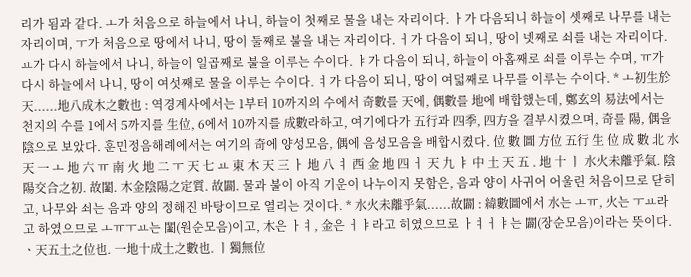리가 됨과 같다. ㅗ가 처음으로 하늘에서 나니, 하늘이 첫째로 물을 내는 자리이다. ㅏ가 다음되니 하늘이 셋째로 나무를 내는 자리이며, ㅜ가 처음으로 땅에서 나니, 땅이 둘째로 불을 내는 자리이다. ㅓ가 다음이 되니, 땅이 넷째로 쇠를 내는 자리이다. ㅛ가 다시 하늘에서 나니, 하늘이 일곱째로 불을 이루는 수이다. ㅑ가 다음이 되니, 하늘이 아홉째로 쇠를 이루는 수며, ㅠ가 다시 하늘에서 나니, 땅이 여섯째로 물을 이루는 수이다. ㅕ가 다음이 되니, 땅이 여덟째로 나무를 이루는 수이다. * ㅗ初生於天......地八成木之數也 : 역경계사에서는 1부터 10까지의 수에서 奇數를 天에, 偶數를 地에 배합했는데, 鄭玄의 易法에서는 천지의 수를 1에서 5까지를 生位, 6에서 10까지를 成數라하고, 여기에다가 五行과 四季, 四方을 결부시켰으며, 奇를 陽, 偶을 陰으로 보았다. 훈민정음해례에서는 여기의 奇에 양성모음, 偶에 음성모음을 배합시켰다. 位 數 圖 方位 五行 生 位 成 數 北 水 天 一 ㅗ 地 六 ㅠ 南 火 地 二 ㅜ 天 七 ㅛ 東 木 天 三 ㅏ 地 八 ㅕ 西 金 地 四 ㅓ 天 九 ㅑ 中 土 天 五 . 地 十 ㅣ 水火未離乎氣. 陰陽交合之初. 故闔. 木金陰陽之定質. 故闢. 물과 불이 아직 기운이 나누이지 못함은, 음과 양이 사귀어 어울린 처음이므로 닫히고, 나무와 쇠는 음과 양의 정해진 바탕이므로 열리는 것이다. * 水火未離乎氣......故闢 : 緯數圖에서 水는 ㅗㅠ, 火는 ㅜㅛ라고 하였으므로 ㅗㅠㅜㅛ는 闔(원순모음)이고, 木은 ㅏㅕ, 金은 ㅓㅑ라고 히였으므로 ㅏㅕㅓㅑ는 闢(장순모음)이라는 뜻이다. ㆍ天五土之位也. 一地十成土之數也. ㅣ獨無位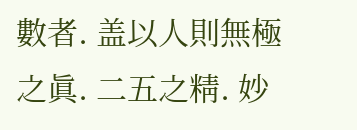數者. 盖以人則無極之眞. 二五之精. 妙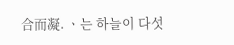合而凝. ㆍ는 하늘이 다섯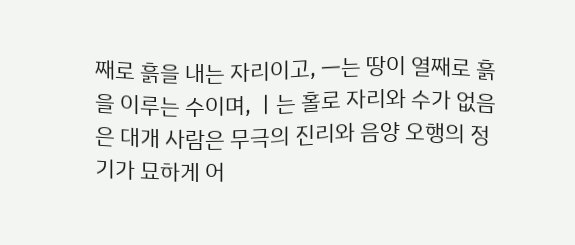째로 흙을 내는 자리이고, ㅡ는 땅이 열째로 흙을 이루는 수이며, ㅣ는 홀로 자리와 수가 없음은 대개 사람은 무극의 진리와 음양 오행의 정기가 묘하게 어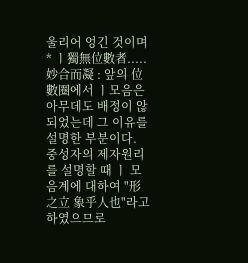울리어 엉긴 것이며 * ㅣ獨無位數者.....妙合而凝 : 앞의 位數圈에서 ㅣ모음은 아무데도 배정이 않되었는데 그 이유를 설명한 부분이다. 중성자의 제자원리를 설명할 때 ㅣ 모음계에 대하여 "形之立 象乎人也"라고 하였으므로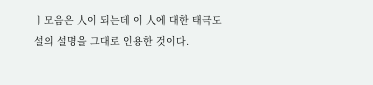ㅣ모음은 人이 되는데 이 人에 대한 태극도설의 설명을 그대로 인용한 것이다.